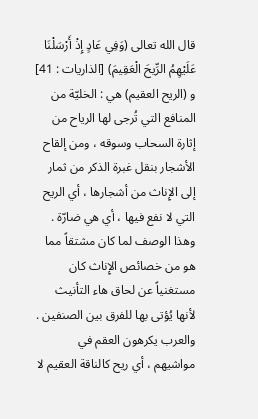قال الله تعالى (وَفِي عَادٍ إِذْ أَرْسَلْنَا عَلَيْهِمُ الرِّيحَ الْعَقِيمَ) [الذاريات : 41]
و (الريح العقيم) هي : الخليّة من المنافع التي تُرجى لها الرياح من إثارة السحاب وسوقه ، ومن إلقاح الأشجار بنقل غبرة الذكر من ثمار إلى الإِناث من أشجارها ، أي الريح التي لا نفع فيها ، أي هي ضارّة .
وهذا الوصف لما كان مشتقاً مما هو من خصائص الإِناث كان مستغنياً عن لحاق هاء التأنيث لأنها يُؤتى بها للفرق بين الصنفين .
والعرب يكرهون العقم في مواشيهم ، أي ريح كالناقة العقيم لا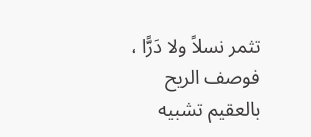تثمر نسلاً ولا دَرًّا ، فوصف الريح بالعقيم تشبيه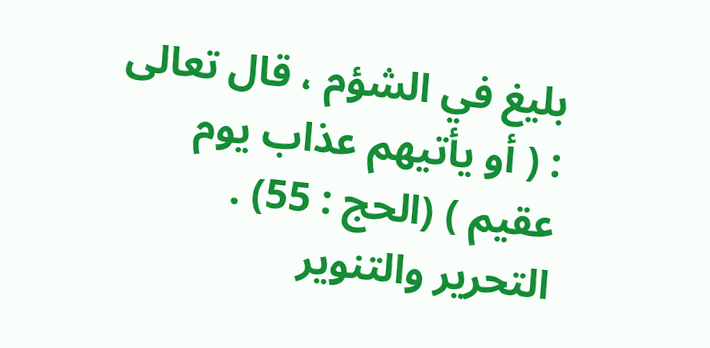بليغ في الشؤم ، قال تعالى : ( أو يأتيهم عذاب يوم عقيم ) (الحج : 55) .
التحرير والتنوير